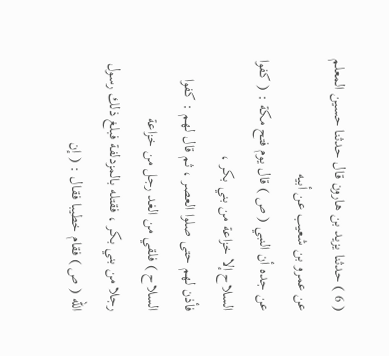( 6 ) حدثنا يزيد بن هارون قال حدثنا حسين المعلم عن عمرو بن شعيب عن أبيه
عن جده أن النبي ( ص ) قال يوم فتح مكة : ( كفوا السلاح إلا خزاعة من بني بكر ،
فأذن لهم حتى صلوا العصر ، ثم قال لهم : كفوا السلاح ) فلقي من الغد رجل من خزاعة
رجلا من بني بكر ، فقتله بالمزدلفة فبلغ ذلك رسول الله ( ص ) فقام خطيبا فقال : ( إن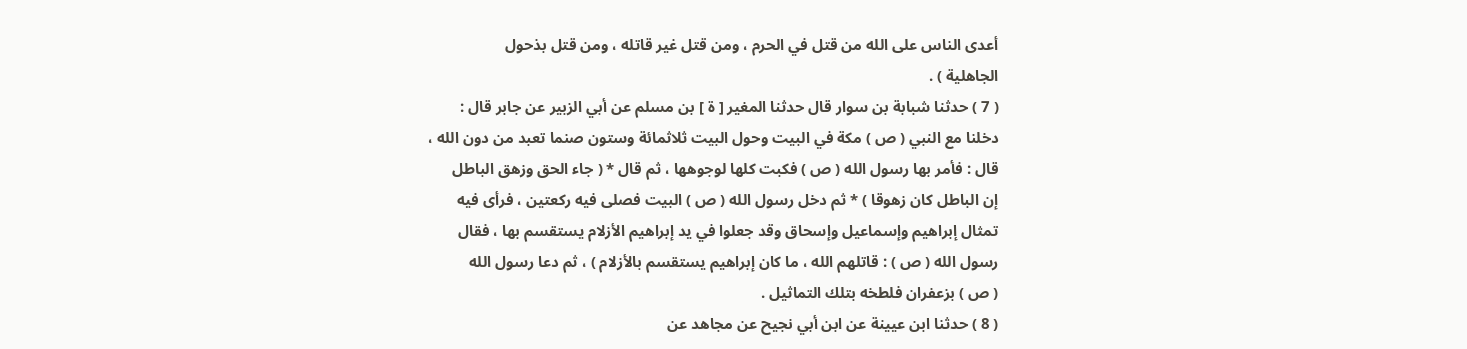أعدى الناس على الله من قتل في الحرم ، ومن قتل غير قاتله ، ومن قتل بذحول
الجاهلية ) .
( 7 ) حدثنا شبابة بن سوار قال حدثنا المغير [ ة ] بن مسلم عن أبي الزبير عن جابر قال :
دخلنا مع النبي ( ص ) مكة في البيت وحول البيت ثلاثمائة وستون صنما تعبد من دون الله ،
قال : فأمر بها رسول الله ( ص ) فكبت كلها لوجوهها ، ثم قال * ( جاء الحق وزهق الباطل
إن الباطل كان زهوقا ) * ثم دخل رسول الله ( ص ) البيت فصلى فيه ركعتين ، فرأى فيه
تمثال إبراهيم وإسماعيل وإسحاق وقد جعلوا في يد إبراهيم الأزلام يستقسم بها ، فقال
رسول الله ( ص ) : قاتلهم الله ، ما كان إبراهيم يستقسم بالأزلام ) ، ثم دعا رسول الله
( ص ) بزعفران فلطخه بتلك التماثيل .
( 8 ) حدثنا ابن عيينة عن ابن أبي نجيح عن مجاهد عن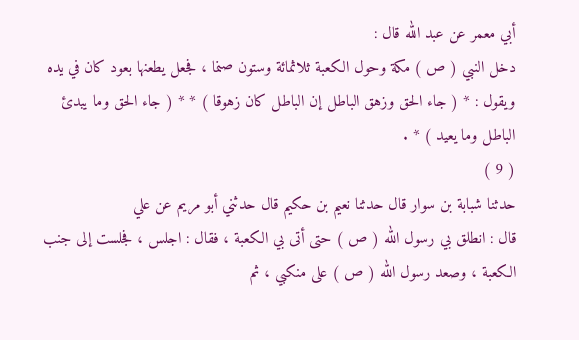أبي معمر عن عبد الله قال :
دخل النبي ( ص ) مكة وحول الكعبة ثلاثمائة وستون صنما ، فجعل يطعنها بعود كان في يده
ويقول : * ( جاء الحق وزهق الباطل إن الباطل كان زهوقا ) * * ( جاء الحق وما يبدئ
الباطل وما يعيد ) * .
( 9 )
حدثنا شبابة بن سوار قال حدثنا نعيم بن حكيم قال حدثني أبو مريم عن علي
قال : انطلق بي رسول الله ( ص ) حتى أتى بي الكعبة ، فقال : اجلس ، فجلست إلى جنب
الكعبة ، وصعد رسول الله ( ص ) على منكبي ، ثم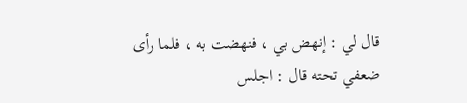قال لي : إنهض بي ، فنهضت به ، فلما رأى
ضعفي تحته قال : اجلس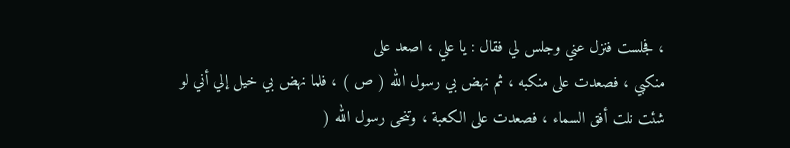، فجلست فنزل عني وجلس لي فقال : يا علي ، اصعد على
منكبي ، فصعدت على منكبه ، ثم نهض بي رسول الله ( ص ) ، فلما نهض بي خيل إلي أني لو
شئت نلت أفق السماء ، فصعدت على الكعبة ، وتنحى رسول الله (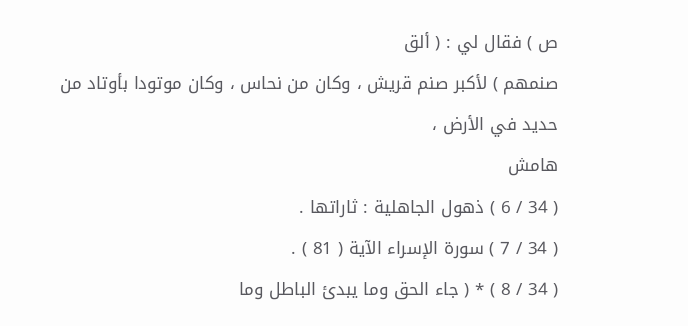ص ) فقال لي : ( ألق
صنمهم ) لأكبر صنم قريش ، وكان من نحاس ، وكان موتودا بأوتاد من حديد في الأرض ،
هامش
( 34 / 6 ) ذهول الجاهلية : ثاراتها .
( 34 / 7 ) سورة الإسراء الآية ( 81 ) .
( 34 / 8 ) * ( جاء الحق وما يبدئ الباطل وما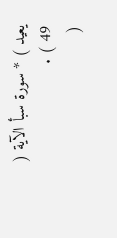يعيد ) * سورة سبأ الآية ( 49 ) .
(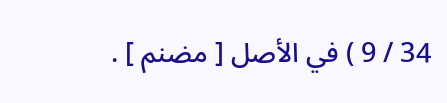34 / 9 ) في الأصل [ مضنم ] .